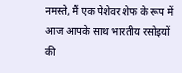नमस्ते, मैं एक पेशेवर शेफ के रूप में आज आपके साथ भारतीय रसोइयों की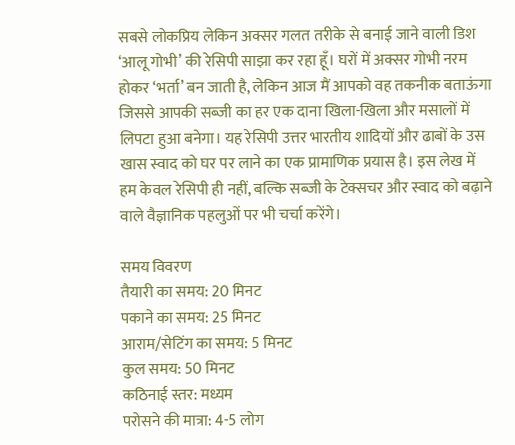सबसे लोकप्रिय लेकिन अक्सर गलत तरीके से बनाई जाने वाली डिश ‘आलू गोभी’ की रेसिपी साझा कर रहा हूँ। घरों में अक्सर गोभी नरम होकर ‘भर्ता’ बन जाती है, लेकिन आज मैं आपको वह तकनीक बताऊंगा जिससे आपकी सब्जी का हर एक दाना खिला-खिला और मसालों में लिपटा हुआ बनेगा। यह रेसिपी उत्तर भारतीय शादियों और ढाबों के उस खास स्वाद को घर पर लाने का एक प्रामाणिक प्रयास है। इस लेख में हम केवल रेसिपी ही नहीं, बल्कि सब्जी के टेक्सचर और स्वाद को बढ़ाने वाले वैज्ञानिक पहलुओं पर भी चर्चा करेंगे।

समय विवरण
तैयारी का समय: 20 मिनट
पकाने का समय: 25 मिनट
आराम/सेटिंग का समय: 5 मिनट
कुल समय: 50 मिनट
कठिनाई स्तर: मध्यम
परोसने की मात्रा: 4-5 लोग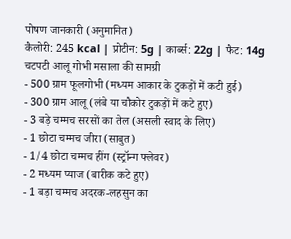पोषण जानकारी (अनुमानित)
कैलोरी: 245 kcal | प्रोटीन: 5g | कार्ब्स: 22g | फैट: 14g
चटपटी आलू गोभी मसाला की सामग्री
- 500 ग्राम फूलगोभी (मध्यम आकार के टुकड़ों में कटी हुई)
- 300 ग्राम आलू (लंबे या चौकोर टुकड़ों में कटे हुए)
- 3 बड़े चम्मच सरसों का तेल (असली स्वाद के लिए)
- 1 छोटा चम्मच जीरा (साबुत)
- 1/4 छोटा चम्मच हींग (स्ट्रॉन्ग फ्लेवर)
- 2 मध्यम प्याज (बारीक कटे हुए)
- 1 बड़ा चम्मच अदरक-लहसुन का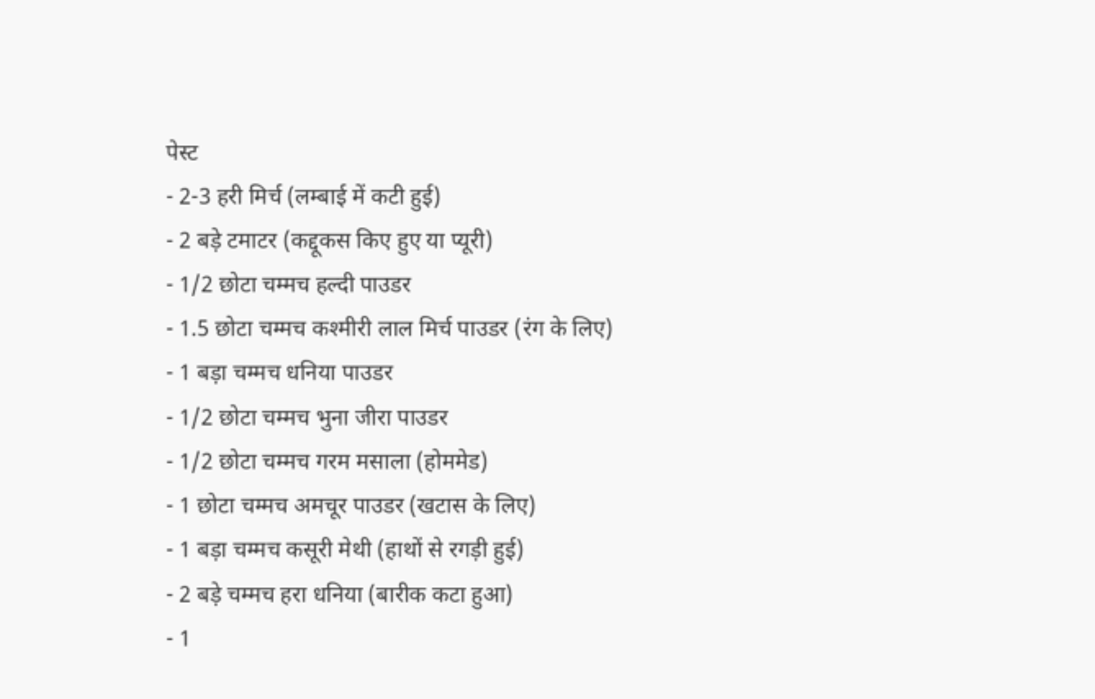पेस्ट
- 2-3 हरी मिर्च (लम्बाई में कटी हुई)
- 2 बड़े टमाटर (कद्दूकस किए हुए या प्यूरी)
- 1/2 छोटा चम्मच हल्दी पाउडर
- 1.5 छोटा चम्मच कश्मीरी लाल मिर्च पाउडर (रंग के लिए)
- 1 बड़ा चम्मच धनिया पाउडर
- 1/2 छोटा चम्मच भुना जीरा पाउडर
- 1/2 छोटा चम्मच गरम मसाला (होममेड)
- 1 छोटा चम्मच अमचूर पाउडर (खटास के लिए)
- 1 बड़ा चम्मच कसूरी मेथी (हाथों से रगड़ी हुई)
- 2 बड़े चम्मच हरा धनिया (बारीक कटा हुआ)
- 1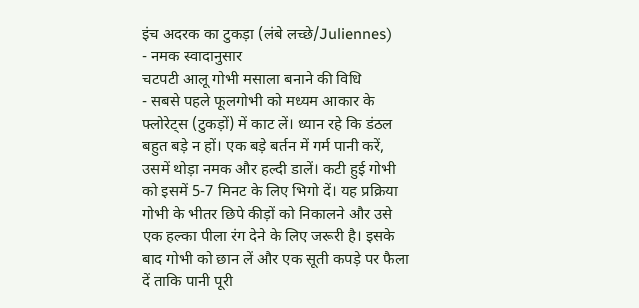इंच अदरक का टुकड़ा (लंबे लच्छे/Juliennes)
- नमक स्वादानुसार
चटपटी आलू गोभी मसाला बनाने की विधि
- सबसे पहले फूलगोभी को मध्यम आकार के फ्लोरेट्स (टुकड़ों) में काट लें। ध्यान रहे कि डंठल बहुत बड़े न हों। एक बड़े बर्तन में गर्म पानी करें, उसमें थोड़ा नमक और हल्दी डालें। कटी हुई गोभी को इसमें 5-7 मिनट के लिए भिगो दें। यह प्रक्रिया गोभी के भीतर छिपे कीड़ों को निकालने और उसे एक हल्का पीला रंग देने के लिए जरूरी है। इसके बाद गोभी को छान लें और एक सूती कपड़े पर फैला दें ताकि पानी पूरी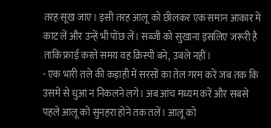तरह सूख जाए। इसी तरह आलू को छीलकर एक समान आकार में काट लें और उन्हें भी पोंछ लें। सब्जी को सुखाना इसलिए जरूरी है ताकि फ्राई करते समय वह क्रिस्पी बने, उबले नहीं।
- एक भारी तले की कड़ाही में सरसों का तेल गरम करें जब तक कि उसमें से धुआं न निकलने लगे। अब आंच मध्यम करें और सबसे पहले आलू को सुनहरा होने तक तलें। आलू को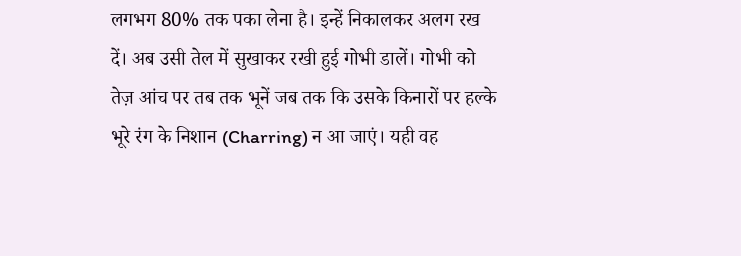लगभग 80% तक पका लेना है। इन्हें निकालकर अलग रख दें। अब उसी तेल में सुखाकर रखी हुई गोभी डालें। गोभी को तेज़ आंच पर तब तक भूनें जब तक कि उसके किनारों पर हल्के भूरे रंग के निशान (Charring) न आ जाएं। यही वह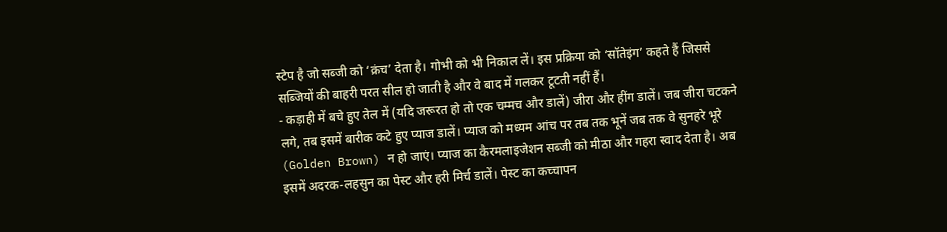स्टेप है जो सब्जी को ‘क्रंच’ देता है। गोभी को भी निकाल लें। इस प्रक्रिया को ‘सॉतेइंग’ कहते हैं जिससे सब्जियों की बाहरी परत सील हो जाती है और वे बाद में गलकर टूटती नहीं हैं।
- कड़ाही में बचे हुए तेल में (यदि जरूरत हो तो एक चम्मच और डालें) जीरा और हींग डालें। जब जीरा चटकने लगे, तब इसमें बारीक कटे हुए प्याज डालें। प्याज को मध्यम आंच पर तब तक भूनें जब तक वे सुनहरे भूरे (Golden Brown) न हो जाएं। प्याज का कैरमलाइजेशन सब्जी को मीठा और गहरा स्वाद देता है। अब इसमें अदरक-लहसुन का पेस्ट और हरी मिर्च डालें। पेस्ट का कच्चापन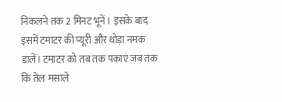निकलने तक 2 मिनट भूनें। इसके बाद इसमें टमाटर की प्यूरी और थोड़ा नमक डालें। टमाटर को तब तक पकाएं जब तक कि तेल मसाले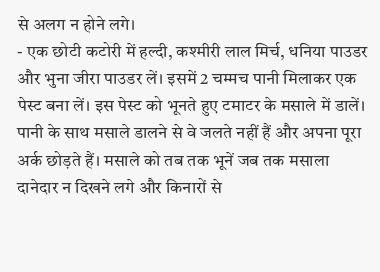से अलग न होने लगे।
- एक छोटी कटोरी में हल्दी, कश्मीरी लाल मिर्च, धनिया पाउडर और भुना जीरा पाउडर लें। इसमें 2 चम्मच पानी मिलाकर एक पेस्ट बना लें। इस पेस्ट को भूनते हुए टमाटर के मसाले में डालें। पानी के साथ मसाले डालने से वे जलते नहीं हैं और अपना पूरा अर्क छोड़ते हैं। मसाले को तब तक भूनें जब तक मसाला दानेदार न दिखने लगे और किनारों से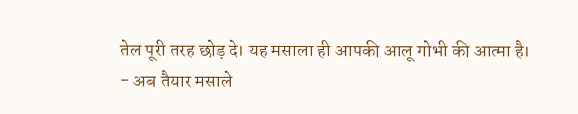तेल पूरी तरह छोड़ दे। यह मसाला ही आपकी आलू गोभी की आत्मा है।
- अब तैयार मसाले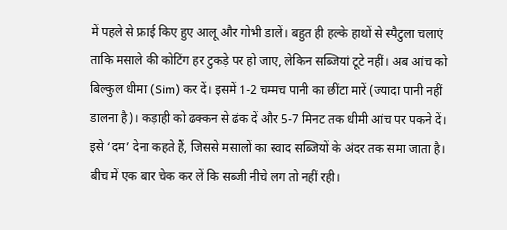में पहले से फ्राई किए हुए आलू और गोभी डालें। बहुत ही हल्के हाथों से स्पैटुला चलाएं ताकि मसाले की कोटिंग हर टुकड़े पर हो जाए, लेकिन सब्जियां टूटे नहीं। अब आंच को बिल्कुल धीमा (Sim) कर दें। इसमें 1-2 चम्मच पानी का छींटा मारें (ज्यादा पानी नहीं डालना है)। कड़ाही को ढक्कन से ढंक दें और 5-7 मिनट तक धीमी आंच पर पकने दें। इसे ‘दम’ देना कहते हैं, जिससे मसालों का स्वाद सब्जियों के अंदर तक समा जाता है। बीच में एक बार चेक कर लें कि सब्जी नीचे लग तो नहीं रही।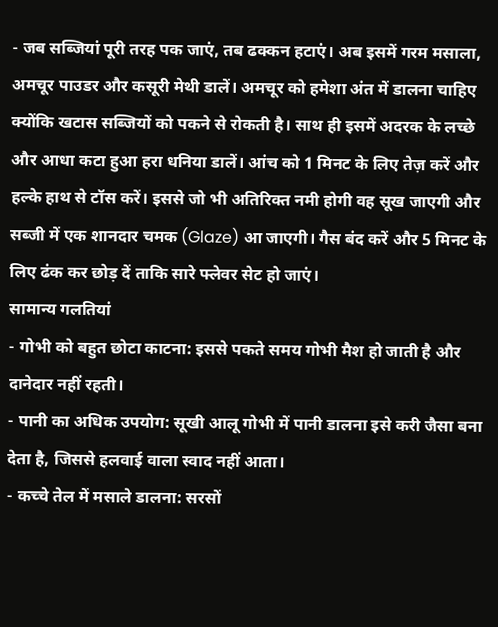- जब सब्जियां पूरी तरह पक जाएं, तब ढक्कन हटाएं। अब इसमें गरम मसाला, अमचूर पाउडर और कसूरी मेथी डालें। अमचूर को हमेशा अंत में डालना चाहिए क्योंकि खटास सब्जियों को पकने से रोकती है। साथ ही इसमें अदरक के लच्छे और आधा कटा हुआ हरा धनिया डालें। आंच को 1 मिनट के लिए तेज़ करें और हल्के हाथ से टॉस करें। इससे जो भी अतिरिक्त नमी होगी वह सूख जाएगी और सब्जी में एक शानदार चमक (Glaze) आ जाएगी। गैस बंद करें और 5 मिनट के लिए ढंक कर छोड़ दें ताकि सारे फ्लेवर सेट हो जाएं।
सामान्य गलतियां
- गोभी को बहुत छोटा काटना: इससे पकते समय गोभी मैश हो जाती है और दानेदार नहीं रहती।
- पानी का अधिक उपयोग: सूखी आलू गोभी में पानी डालना इसे करी जैसा बना देता है, जिससे हलवाई वाला स्वाद नहीं आता।
- कच्चे तेल में मसाले डालना: सरसों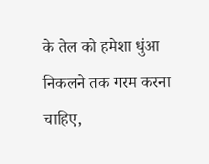के तेल को हमेशा धुंआ निकलने तक गरम करना चाहिए,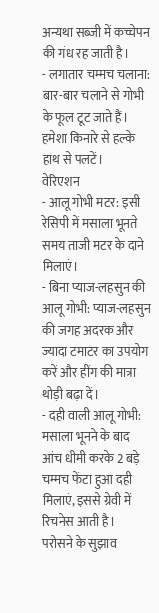अन्यथा सब्जी में कच्चेपन की गंध रह जाती है।
- लगातार चम्मच चलाना: बार-बार चलाने से गोभी के फूल टूट जाते हैं। हमेशा किनारे से हल्के हाथ से पलटें।
वेरिएशन
- आलू गोभी मटर: इसी रेसिपी में मसाला भूनते समय ताजी मटर के दाने मिलाएं।
- बिना प्याज-लहसुन की आलू गोभी: प्याज-लहसुन की जगह अदरक और ज्यादा टमाटर का उपयोग करें और हींग की मात्रा थोड़ी बढ़ा दें।
- दही वाली आलू गोभी: मसाला भूनने के बाद आंच धीमी करके 2 बड़े चम्मच फेंटा हुआ दही मिलाएं, इससे ग्रेवी में रिचनेस आती है।
परोसने के सुझाव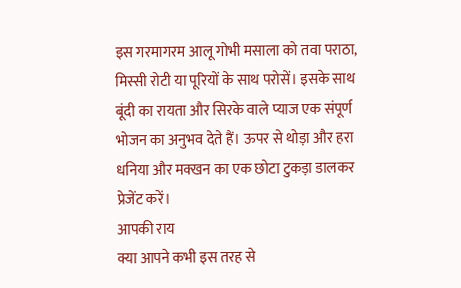इस गरमागरम आलू गोभी मसाला को तवा पराठा, मिस्सी रोटी या पूरियों के साथ परोसें। इसके साथ बूंदी का रायता और सिरके वाले प्याज एक संपूर्ण भोजन का अनुभव देते हैं। ऊपर से थोड़ा और हरा धनिया और मक्खन का एक छोटा टुकड़ा डालकर प्रेजेंट करें।
आपकी राय
क्या आपने कभी इस तरह से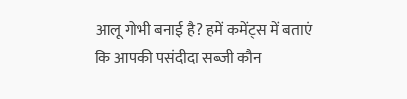आलू गोभी बनाई है? हमें कमेंट्स में बताएं कि आपकी पसंदीदा सब्जी कौन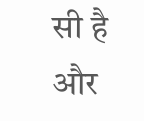सी है और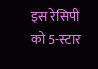इस रेसिपी को 5-स्टार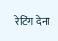रेटिंग देना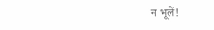न भूलें!